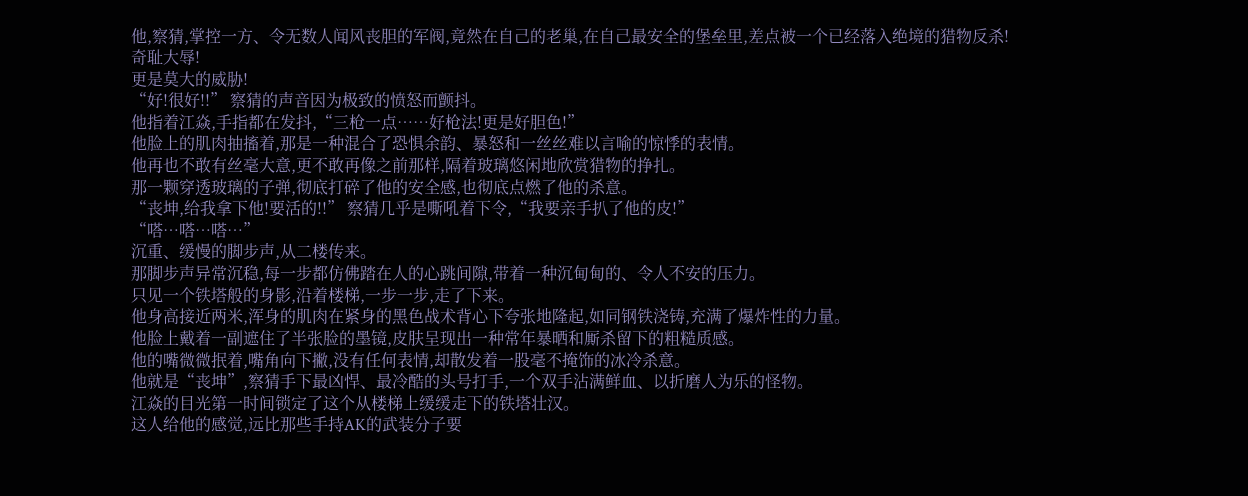他,察猜,掌控一方、令无数人闻风丧胆的军阀,竟然在自己的老巢,在自己最安全的堡垒里,差点被一个已经落入绝境的猎物反杀!
奇耻大辱!
更是莫大的威胁!
“好!很好!!” 察猜的声音因为极致的愤怒而颤抖。
他指着江焱,手指都在发抖,“三枪一点……好枪法!更是好胆色!”
他脸上的肌肉抽搐着,那是一种混合了恐惧余韵、暴怒和一丝丝难以言喻的惊悸的表情。
他再也不敢有丝毫大意,更不敢再像之前那样,隔着玻璃悠闲地欣赏猎物的挣扎。
那一颗穿透玻璃的子弹,彻底打碎了他的安全感,也彻底点燃了他的杀意。
“丧坤,给我拿下他!要活的!!” 察猜几乎是嘶吼着下令,“我要亲手扒了他的皮!”
“嗒…嗒…嗒…”
沉重、缓慢的脚步声,从二楼传来。
那脚步声异常沉稳,每一步都仿佛踏在人的心跳间隙,带着一种沉甸甸的、令人不安的压力。
只见一个铁塔般的身影,沿着楼梯,一步一步,走了下来。
他身高接近两米,浑身的肌肉在紧身的黑色战术背心下夸张地隆起,如同钢铁浇铸,充满了爆炸性的力量。
他脸上戴着一副遮住了半张脸的墨镜,皮肤呈现出一种常年暴晒和厮杀留下的粗糙质感。
他的嘴微微抿着,嘴角向下撇,没有任何表情,却散发着一股毫不掩饰的冰冷杀意。
他就是“丧坤”,察猜手下最凶悍、最冷酷的头号打手,一个双手沾满鲜血、以折磨人为乐的怪物。
江焱的目光第一时间锁定了这个从楼梯上缓缓走下的铁塔壮汉。
这人给他的感觉,远比那些手持AK的武装分子要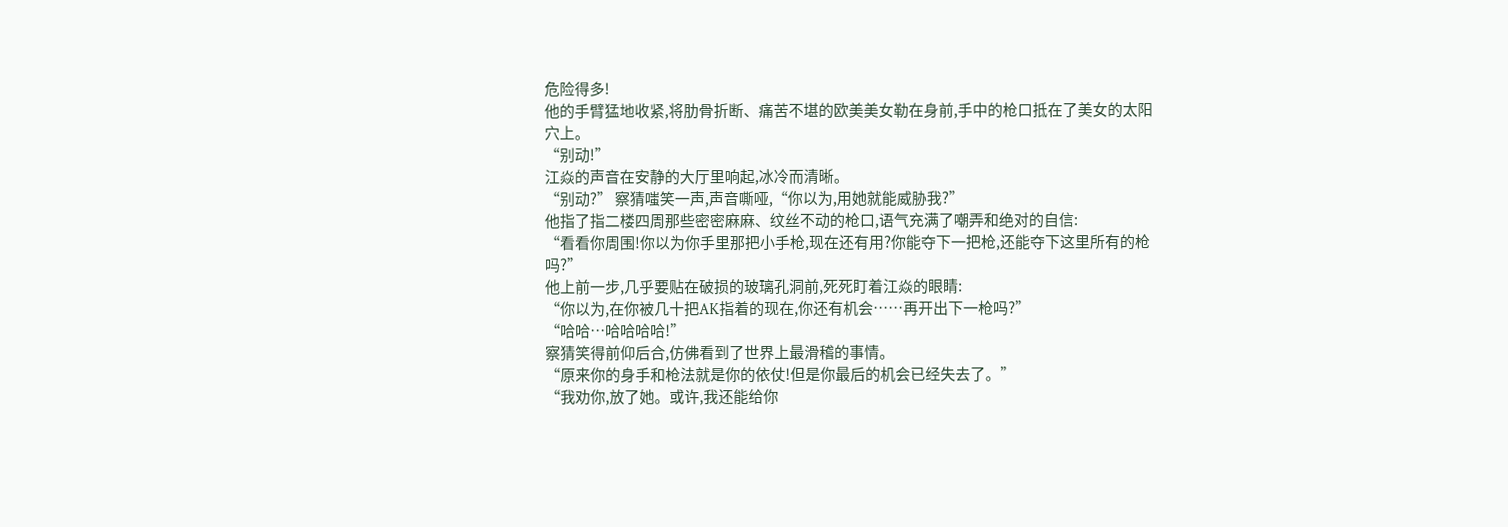危险得多!
他的手臂猛地收紧,将肋骨折断、痛苦不堪的欧美美女勒在身前,手中的枪口抵在了美女的太阳穴上。
“别动!”
江焱的声音在安静的大厅里响起,冰冷而清晰。
“别动?” 察猜嗤笑一声,声音嘶哑,“你以为,用她就能威胁我?”
他指了指二楼四周那些密密麻麻、纹丝不动的枪口,语气充满了嘲弄和绝对的自信:
“看看你周围!你以为你手里那把小手枪,现在还有用?你能夺下一把枪,还能夺下这里所有的枪吗?”
他上前一步,几乎要贴在破损的玻璃孔洞前,死死盯着江焱的眼睛:
“你以为,在你被几十把AK指着的现在,你还有机会……再开出下一枪吗?”
“哈哈…哈哈哈哈!”
察猜笑得前仰后合,仿佛看到了世界上最滑稽的事情。
“原来你的身手和枪法就是你的依仗!但是你最后的机会已经失去了。”
“我劝你,放了她。或许,我还能给你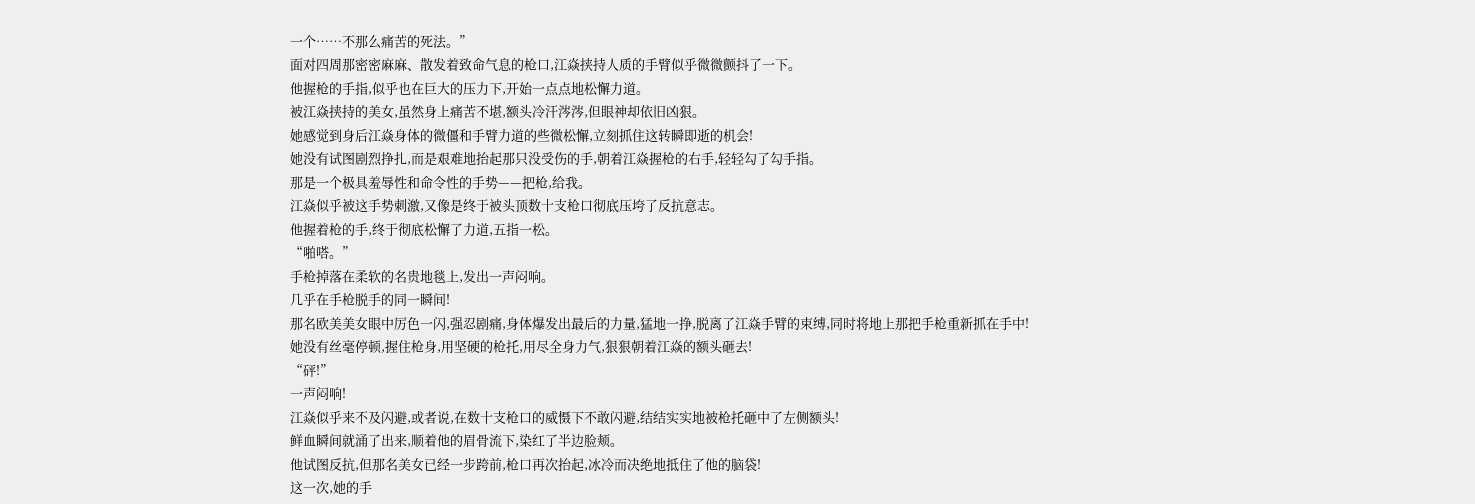一个……不那么痛苦的死法。”
面对四周那密密麻麻、散发着致命气息的枪口,江焱挟持人质的手臂似乎微微颤抖了一下。
他握枪的手指,似乎也在巨大的压力下,开始一点点地松懈力道。
被江焱挟持的美女,虽然身上痛苦不堪,额头冷汗涔涔,但眼神却依旧凶狠。
她感觉到身后江焱身体的微僵和手臂力道的些微松懈,立刻抓住这转瞬即逝的机会!
她没有试图剧烈挣扎,而是艰难地抬起那只没受伤的手,朝着江焱握枪的右手,轻轻勾了勾手指。
那是一个极具羞辱性和命令性的手势——把枪,给我。
江焱似乎被这手势刺激,又像是终于被头顶数十支枪口彻底压垮了反抗意志。
他握着枪的手,终于彻底松懈了力道,五指一松。
“啪嗒。”
手枪掉落在柔软的名贵地毯上,发出一声闷响。
几乎在手枪脱手的同一瞬间!
那名欧美美女眼中厉色一闪,强忍剧痛,身体爆发出最后的力量,猛地一挣,脱离了江焱手臂的束缚,同时将地上那把手枪重新抓在手中!
她没有丝毫停顿,握住枪身,用坚硬的枪托,用尽全身力气,狠狠朝着江焱的额头砸去!
“砰!”
一声闷响!
江焱似乎来不及闪避,或者说,在数十支枪口的威慑下不敢闪避,结结实实地被枪托砸中了左侧额头!
鲜血瞬间就涌了出来,顺着他的眉骨流下,染红了半边脸颊。
他试图反抗,但那名美女已经一步跨前,枪口再次抬起,冰冷而决绝地抵住了他的脑袋!
这一次,她的手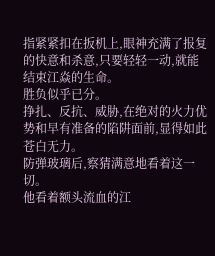指紧紧扣在扳机上,眼神充满了报复的快意和杀意,只要轻轻一动,就能结束江焱的生命。
胜负似乎已分。
挣扎、反抗、威胁,在绝对的火力优势和早有准备的陷阱面前,显得如此苍白无力。
防弹玻璃后,察猜满意地看着这一切。
他看着额头流血的江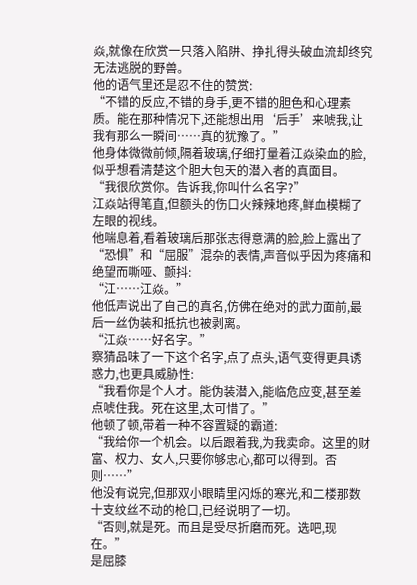焱,就像在欣赏一只落入陷阱、挣扎得头破血流却终究无法逃脱的野兽。
他的语气里还是忍不住的赞赏:
“不错的反应,不错的身手,更不错的胆色和心理素质。能在那种情况下,还能想出用‘后手’来唬我,让我有那么一瞬间……真的犹豫了。”
他身体微微前倾,隔着玻璃,仔细打量着江焱染血的脸,似乎想看清楚这个胆大包天的潜入者的真面目。
“我很欣赏你。告诉我,你叫什么名字?”
江焱站得笔直,但额头的伤口火辣辣地疼,鲜血模糊了左眼的视线。
他喘息着,看着玻璃后那张志得意满的脸,脸上露出了“恐惧”和“屈服”混杂的表情,声音似乎因为疼痛和绝望而嘶哑、颤抖:
“江……江焱。”
他低声说出了自己的真名,仿佛在绝对的武力面前,最后一丝伪装和抵抗也被剥离。
“江焱……好名字。”
察猜品味了一下这个名字,点了点头,语气变得更具诱惑力,也更具威胁性:
“我看你是个人才。能伪装潜入,能临危应变,甚至差点唬住我。死在这里,太可惜了。”
他顿了顿,带着一种不容置疑的霸道:
“我给你一个机会。以后跟着我,为我卖命。这里的财富、权力、女人,只要你够忠心,都可以得到。否则……”
他没有说完,但那双小眼睛里闪烁的寒光,和二楼那数十支纹丝不动的枪口,已经说明了一切。
“否则,就是死。而且是受尽折磨而死。选吧,现在。”
是屈膝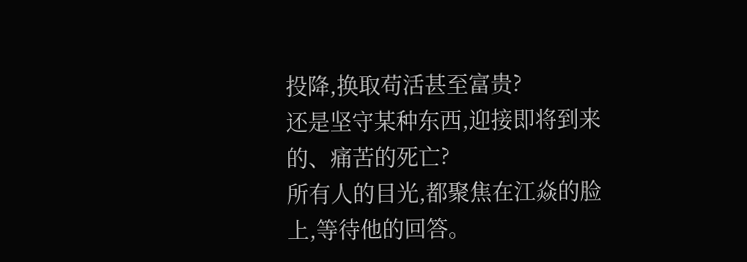投降,换取苟活甚至富贵?
还是坚守某种东西,迎接即将到来的、痛苦的死亡?
所有人的目光,都聚焦在江焱的脸上,等待他的回答。